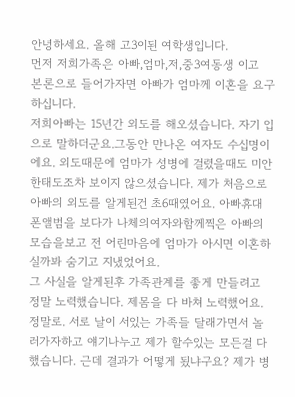안녕하세요. 올해 고3이된 여학생입니다.
먼저 저희가족은 아빠,엄마,저,중3여동생 이고
본론으로 들어가자면 아빠가 엄마께 이혼을 요구하십니다.
저희아빠는 15년간 외도를 해오셨습니다. 자기 입으로 말하더군요.그동안 만나온 여자도 수십명이에요. 외도때문에 엄마가 성병에 걸렸을때도 미안한태도조차 보이지 않으셨습니다. 제가 처음으로 아빠의 외도를 알게된건 초6때였어요. 아빠휴대폰앨범을 보다가 나체의여자와함께찍은 아빠의 모습을보고 전 어린마음에 엄마가 아시면 이혼하실까봐 숨기고 지냈었어요.
그 사실을 알게된후 가족관계를 좋게 만들려고 정말 노력했습니다. 제몸을 다 바쳐 노력했어요. 정말로. 서로 날이 서있는 가족들 달래가면서 놀러가자하고 얘기나누고 제가 할수있는 모든걸 다 했습니다. 근데 결과가 어떻게 됬냐구요? 제가 병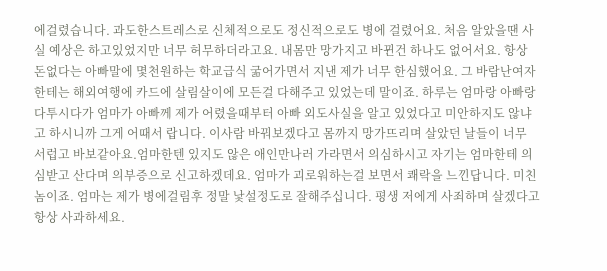에걸렸습니다. 과도한스트레스로 신체적으로도 정신적으로도 병에 걸렸어요. 처음 알았을땐 사실 예상은 하고있었지만 너무 허무하더라고요. 내몸만 망가지고 바뀐건 하나도 없어서요. 항상 돈없다는 아빠말에 몇천원하는 학교급식 굶어가면서 지낸 제가 너무 한심했어요. 그 바람난여자한테는 해외여행에 카드에 살림살이에 모든걸 다해주고 있었는데 말이죠. 하루는 엄마랑 아빠랑 다투시다가 엄마가 아빠께 제가 어렸을때부터 아빠 외도사실을 알고 있었다고 미안하지도 않냐고 하시니까 그게 어때서 랍니다. 이사람 바꿔보겠다고 몸까지 망가뜨리며 살았던 날들이 너무 서럽고 바보같아요.엄마한텐 있지도 않은 애인만나러 가라면서 의심하시고 자기는 엄마한테 의심받고 산다며 의부증으로 신고하겠데요. 엄마가 괴로워하는걸 보면서 쾌락을 느낀답니다. 미친놈이죠. 엄마는 제가 병에걸림후 정말 낯설정도로 잘해주십니다. 평생 저에게 사죄하며 살겠다고 항상 사과하세요.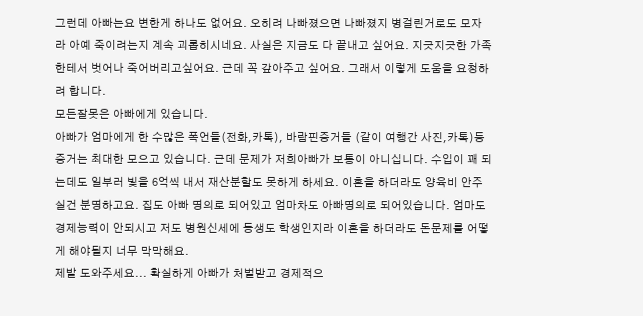그런데 아빠는요 변한게 하나도 없어요. 오히려 나빠졌으면 나빠졌지 병걸린거로도 모자라 아예 죽이려는지 계속 괴롭히시네요. 사실은 지금도 다 끝내고 싶어요. 지긋지긋한 가족한테서 벗어나 죽어버리고싶어요. 근데 꼭 갚아주고 싶어요. 그래서 이렇게 도움을 요청하려 합니다.
모든잘못은 아빠에게 있습니다.
아빠가 엄마에게 한 수많은 폭언들(전화,카톡), 바람핀증거들 (같이 여행간 사진,카톡)등 증거는 최대한 모으고 있습니다. 근데 문제가 저희아빠가 보통이 아니십니다. 수입이 꽤 되는데도 일부러 빛을 6억씩 내서 재산분할도 못하게 하세요. 이혼을 하더라도 양육비 안주실건 분명하고요. 집도 아빠 명의로 되어있고 엄마차도 아빠명의로 되어있습니다. 엄마도 경제능력이 안되시고 저도 병원신세에 동생도 학생인지라 이혼을 하더라도 돈문제를 어떻게 해야될지 너무 막막해요.
제발 도와주세요... 확실하게 아빠가 처벌받고 경제적으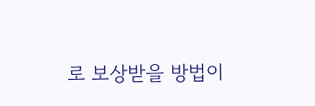로 보상받을 방법이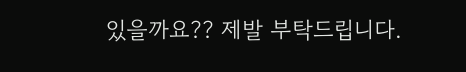있을까요?? 제발 부탁드립니다.